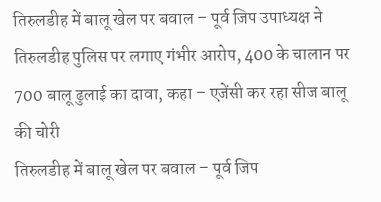तिरुलडीह में बालू खेल पर बवाल – पूर्व जिप उपाध्यक्ष ने तिरुलडीह पुलिस पर लगाए गंभीर आरोप, 400 के चालान पर 700 बालू ढुलाई का दावा, कहा – एजेंसी कर रहा सीज बालू की चोरी
तिरुलडीह में बालू खेल पर बवाल – पूर्व जिप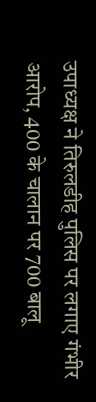उपाध्यक्ष ने तिरुलडीह पुलिस पर लगाए गंभीर आरोप, 400 के चालान पर 700 बालू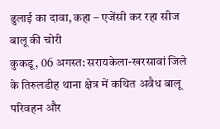ढुलाई का दावा, कहा – एजेंसी कर रहा सीज बालू की चोरी
कुकडू, 06 अगस्त: सरायकेला-खरसावां जिले के तिरुलडीह थाना क्षेत्र में कथित अवैध बालू परिवहन और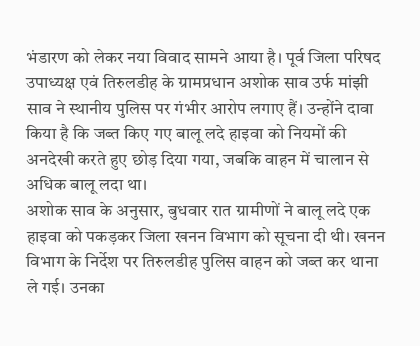भंडारण को लेकर नया विवाद सामने आया है। पूर्व जिला परिषद उपाध्यक्ष एवं तिरुलडीह के ग्रामप्रधान अशोक साव उर्फ मांझी साव ने स्थानीय पुलिस पर गंभीर आरोप लगाए हैं। उन्होंने दावा किया है कि जब्त किए गए बालू लदे हाइवा को नियमों की अनदेखी करते हुए छोड़ दिया गया, जबकि वाहन में चालान से अधिक बालू लदा था।
अशोक साव के अनुसार, बुधवार रात ग्रामीणों ने बालू लदे एक हाइवा को पकड़कर जिला खनन विभाग को सूचना दी थी। खनन विभाग के निर्देश पर तिरुलडीह पुलिस वाहन को जब्त कर थाना ले गई। उनका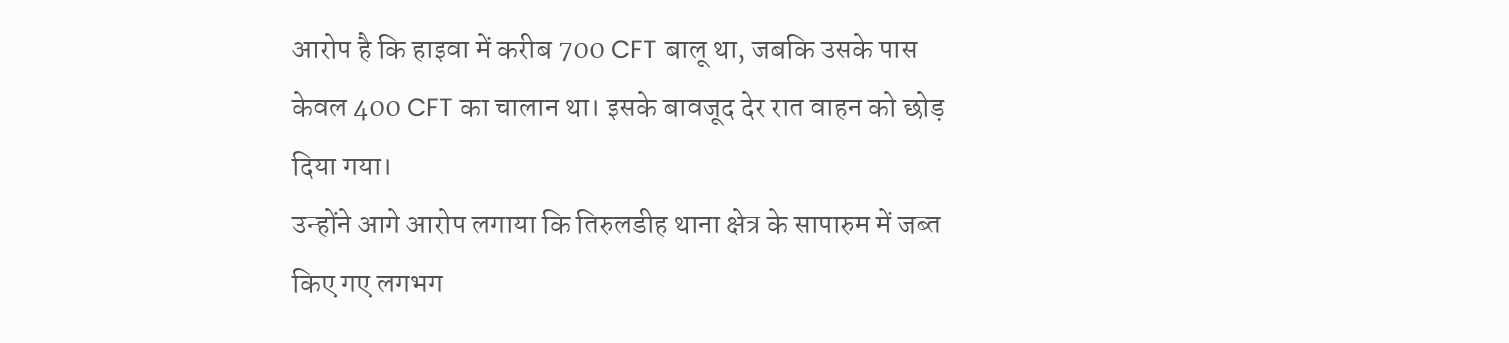आरोप है कि हाइवा में करीब 700 CFT बालू था, जबकि उसके पास केवल 400 CFT का चालान था। इसके बावजूद देर रात वाहन को छोड़ दिया गया।
उन्होंने आगे आरोप लगाया कि तिरुलडीह थाना क्षेत्र के सापारुम में जब्त किए गए लगभग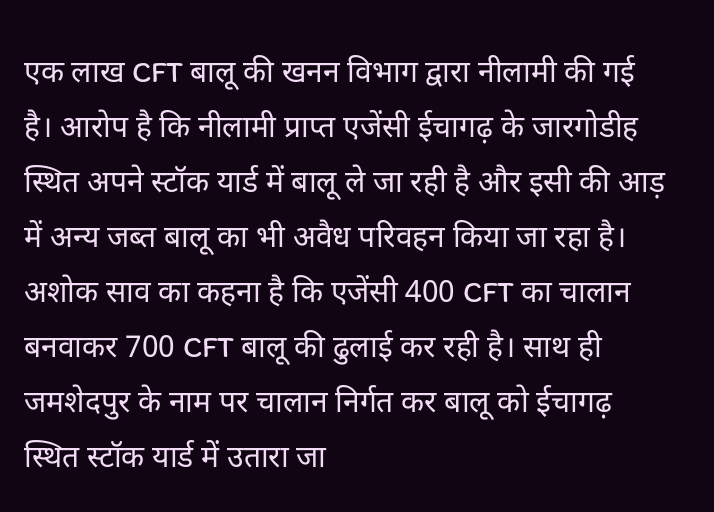एक लाख CFT बालू की खनन विभाग द्वारा नीलामी की गई है। आरोप है कि नीलामी प्राप्त एजेंसी ईचागढ़ के जारगोडीह स्थित अपने स्टॉक यार्ड में बालू ले जा रही है और इसी की आड़ में अन्य जब्त बालू का भी अवैध परिवहन किया जा रहा है।
अशोक साव का कहना है कि एजेंसी 400 CFT का चालान बनवाकर 700 CFT बालू की ढुलाई कर रही है। साथ ही जमशेदपुर के नाम पर चालान निर्गत कर बालू को ईचागढ़ स्थित स्टॉक यार्ड में उतारा जा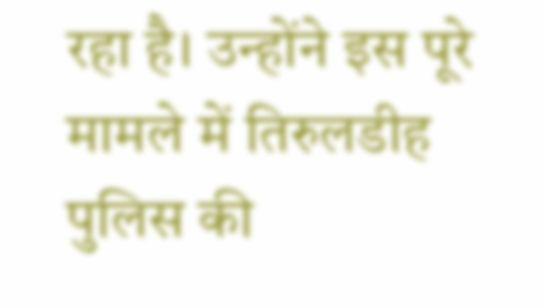रहा है। उन्होंने इस पूरे मामले में तिरुलडीह पुलिस की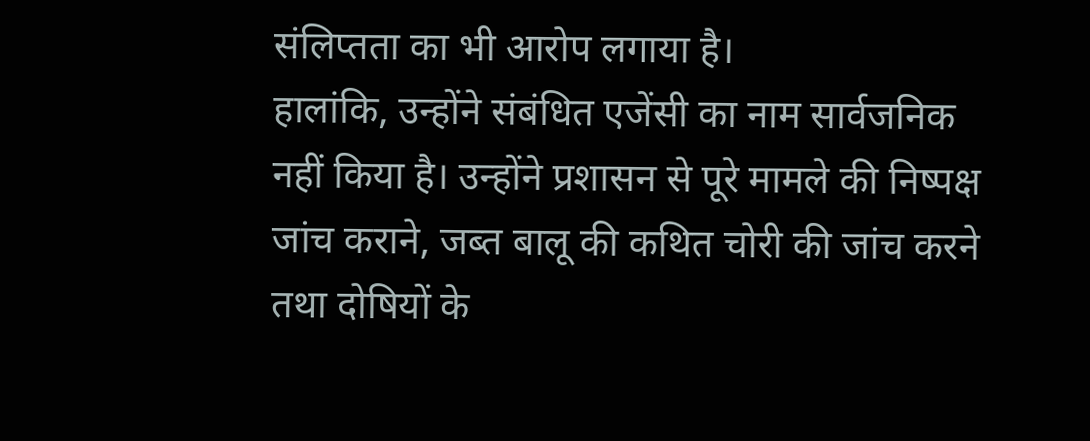संलिप्तता का भी आरोप लगाया है।
हालांकि, उन्होंने संबंधित एजेंसी का नाम सार्वजनिक नहीं किया है। उन्होंने प्रशासन से पूरे मामले की निष्पक्ष जांच कराने, जब्त बालू की कथित चोरी की जांच करने तथा दोषियों के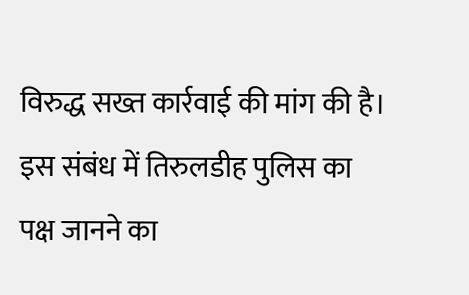विरुद्ध सख्त कार्रवाई की मांग की है।
इस संबंध में तिरुलडीह पुलिस का पक्ष जानने का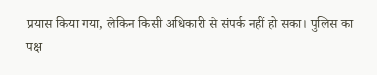प्रयास किया गया, लेकिन किसी अधिकारी से संपर्क नहीं हो सका। पुलिस का पक्ष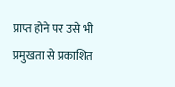प्राप्त होने पर उसे भी प्रमुखता से प्रकाशित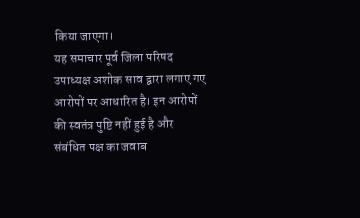किया जाएगा।
यह समाचार पूर्व जिला परिषद उपाध्यक्ष अशोक साव द्वारा लगाए गए आरोपों पर आधारित है। इन आरोपों की स्वतंत्र पुष्टि नहीं हुई है और संबंधित पक्ष का जवाब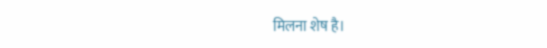मिलना शेष है।